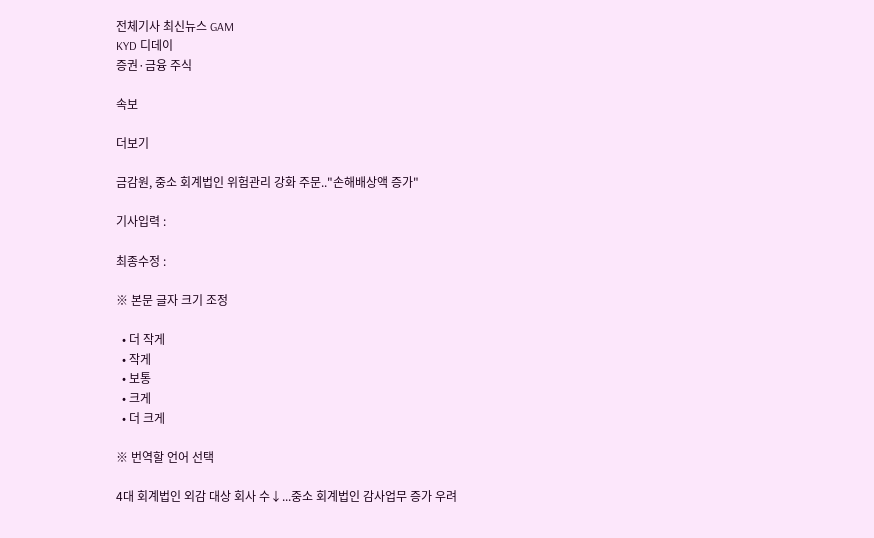전체기사 최신뉴스 GAM
KYD 디데이
증권·금융 주식

속보

더보기

금감원, 중소 회계법인 위험관리 강화 주문.."손해배상액 증가"

기사입력 :

최종수정 :

※ 본문 글자 크기 조정

  • 더 작게
  • 작게
  • 보통
  • 크게
  • 더 크게

※ 번역할 언어 선택

4대 회계법인 외감 대상 회사 수↓...중소 회계법인 감사업무 증가 우려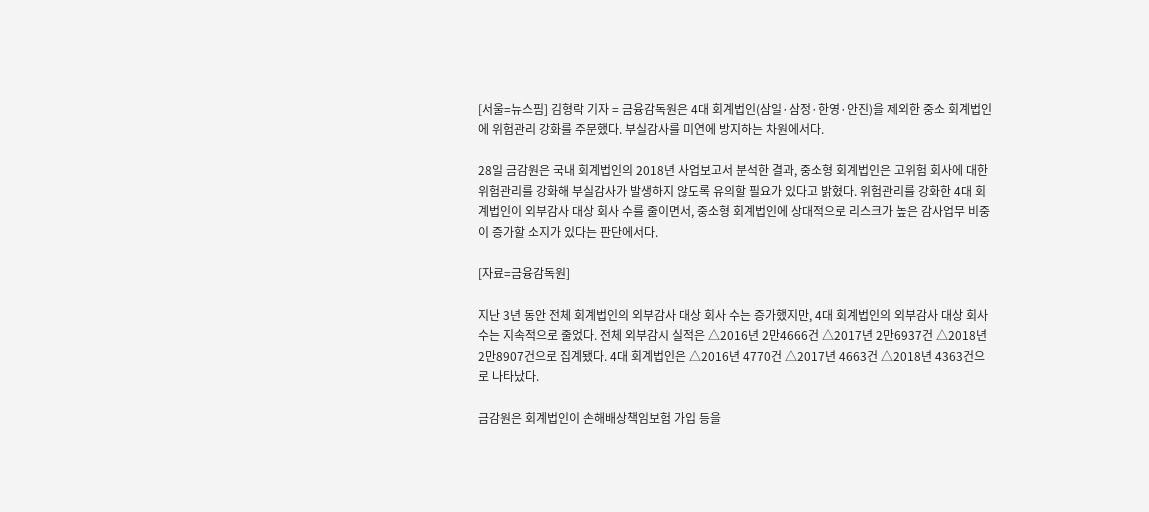[서울=뉴스핌] 김형락 기자 = 금융감독원은 4대 회계법인(삼일·삼정·한영·안진)을 제외한 중소 회계법인에 위험관리 강화를 주문했다. 부실감사를 미연에 방지하는 차원에서다.

28일 금감원은 국내 회계법인의 2018년 사업보고서 분석한 결과, 중소형 회계법인은 고위험 회사에 대한 위험관리를 강화해 부실감사가 발생하지 않도록 유의할 필요가 있다고 밝혔다. 위험관리를 강화한 4대 회계법인이 외부감사 대상 회사 수를 줄이면서, 중소형 회계법인에 상대적으로 리스크가 높은 감사업무 비중이 증가할 소지가 있다는 판단에서다.

[자료=금융감독원]

지난 3년 동안 전체 회계법인의 외부감사 대상 회사 수는 증가했지만, 4대 회계법인의 외부감사 대상 회사 수는 지속적으로 줄었다. 전체 외부감시 실적은 △2016년 2만4666건 △2017년 2만6937건 △2018년 2만8907건으로 집계됐다. 4대 회계법인은 △2016년 4770건 △2017년 4663건 △2018년 4363건으로 나타났다.

금감원은 회계법인이 손해배상책임보험 가입 등을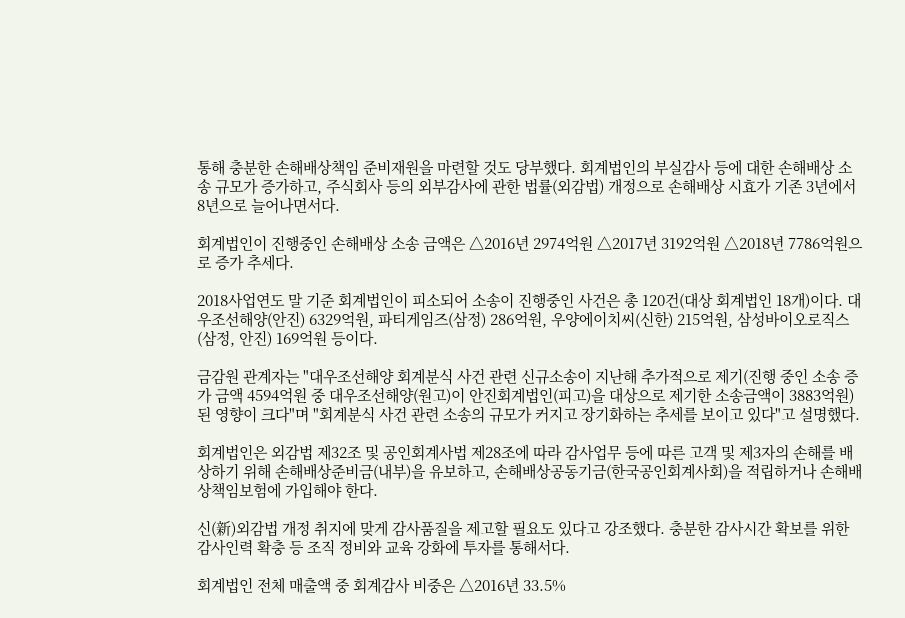통해 충분한 손해배상책임 준비재원을 마련할 것도 당부했다. 회계법인의 부실감사 등에 대한 손해배상 소송 규모가 증가하고, 주식회사 등의 외부감사에 관한 법률(외감법) 개정으로 손해배상 시효가 기존 3년에서 8년으로 늘어나면서다.

회계법인이 진행중인 손해배상 소송 금액은 △2016년 2974억원 △2017년 3192억원 △2018년 7786억원으로 증가 추세다.

2018사업연도 말 기준 회계법인이 피소되어 소송이 진행중인 사건은 총 120건(대상 회계법인 18개)이다. 대우조선해양(안진) 6329억원, 파티게임즈(삼정) 286억원, 우양에이치씨(신한) 215억원, 삼성바이오로직스(삼정, 안진) 169억원 등이다.

금감원 관계자는 "대우조선해양 회계분식 사건 관련 신규소송이 지난해 추가적으로 제기(진행 중인 소송 증가 금액 4594억원 중 대우조선해양(원고)이 안진회계법인(피고)을 대상으로 제기한 소송금액이 3883억원)된 영향이 크다"며 "회계분식 사건 관련 소송의 규모가 커지고 장기화하는 추세를 보이고 있다"고 설명했다.

회계법인은 외감법 제32조 및 공인회계사법 제28조에 따라 감사업무 등에 따른 고객 및 제3자의 손해를 배상하기 위해 손해배상준비금(내부)을 유보하고, 손해배상공동기금(한국공인회계사회)을 적립하거나 손해배상책임보험에 가입해야 한다.

신(新)외감법 개정 취지에 맞게 감사품질을 제고할 필요도 있다고 강조했다. 충분한 감사시간 확보를 위한 감사인력 확충 등 조직 정비와 교육 강화에 투자를 통해서다.

회계법인 전체 매출액 중 회계감사 비중은 △2016년 33.5%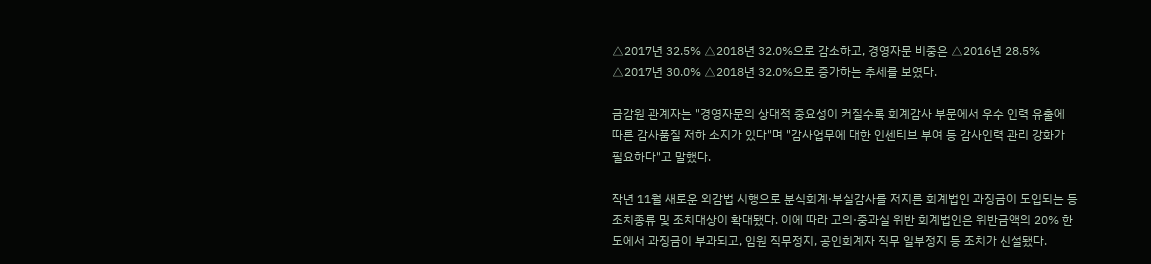△2017년 32.5% △2018년 32.0%으로 감소하고, 경영자문 비중은 △2016년 28.5% △2017년 30.0% △2018년 32.0%으로 증가하는 추세를 보였다.

금감원 관계자는 "경영자문의 상대적 중요성이 커질수록 회계감사 부문에서 우수 인력 유출에 따른 감사품질 저하 소지가 있다"며 "감사업무에 대한 인센티브 부여 등 감사인력 관리 강화가 필요하다"고 말했다.

작년 11월 새로운 외감법 시행으로 분식회계·부실감사를 저지른 회계법인 과징금이 도입되는 등 조치종류 및 조치대상이 확대됐다. 이에 따라 고의·중과실 위반 회계법인은 위반금액의 20% 한도에서 과징금이 부과되고, 임원 직무정지, 공인회계자 직무 일부정지 등 조치가 신설됐다.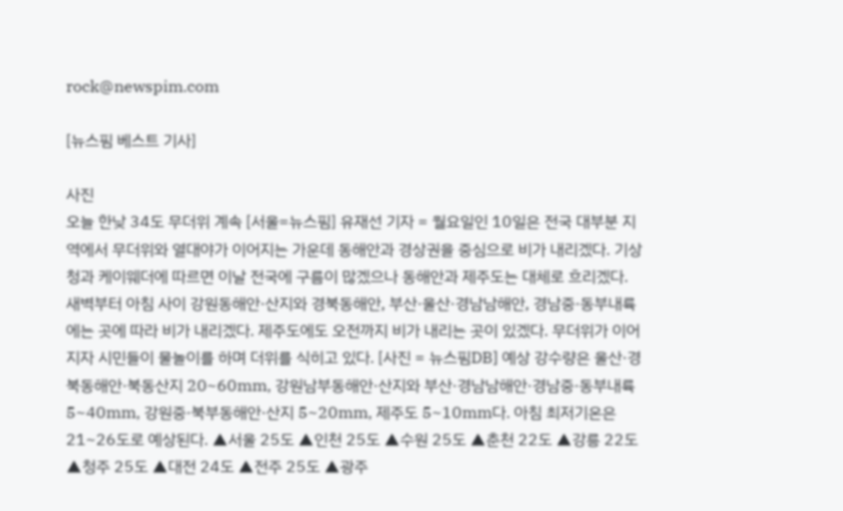rock@newspim.com

[뉴스핌 베스트 기사]

사진
오늘 한낮 34도 무더위 계속 [서울=뉴스핌] 유재선 기자 = 월요일인 10일은 전국 대부분 지역에서 무더위와 열대야가 이어지는 가운데 동해안과 경상권을 중심으로 비가 내리겠다. 기상청과 케이웨더에 따르면 이날 전국에 구름이 많겠으나 동해안과 제주도는 대체로 흐리겠다. 새벽부터 아침 사이 강원동해안·산지와 경북동해안, 부산·울산·경남남해안, 경남중·동부내륙에는 곳에 따라 비가 내리겠다. 제주도에도 오전까지 비가 내리는 곳이 있겠다. 무더위가 이어지자 시민들이 물놀이를 하며 더위를 식히고 있다. [사진 = 뉴스핌DB] 예상 강수량은 울산·경북동해안·북동산지 20~60mm, 강원남부동해안·산지와 부산·경남남해안·경남중·동부내륙 5~40mm, 강원중·북부동해안·산지 5~20mm, 제주도 5~10mm다. 아침 최저기온은 21~26도로 예상된다. ▲서울 25도 ▲인천 25도 ▲수원 25도 ▲춘천 22도 ▲강릉 22도 ▲청주 25도 ▲대전 24도 ▲전주 25도 ▲광주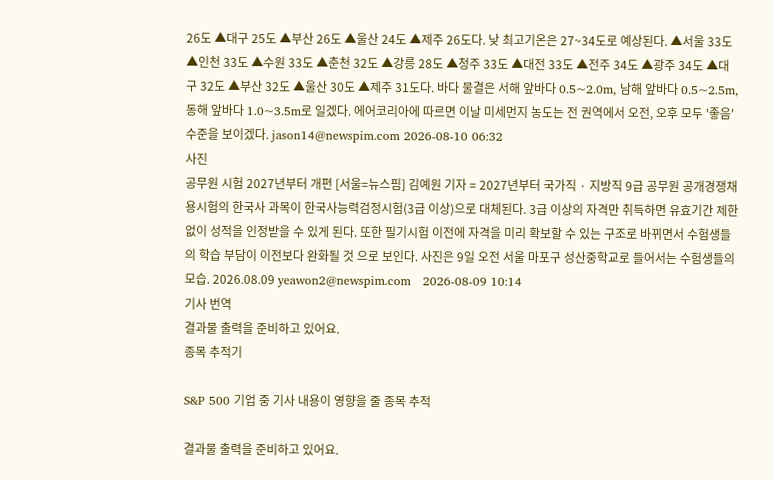26도 ▲대구 25도 ▲부산 26도 ▲울산 24도 ▲제주 26도다. 낮 최고기온은 27~34도로 예상된다. ▲서울 33도 ▲인천 33도 ▲수원 33도 ▲춘천 32도 ▲강릉 28도 ▲청주 33도 ▲대전 33도 ▲전주 34도 ▲광주 34도 ▲대구 32도 ▲부산 32도 ▲울산 30도 ▲제주 31도다. 바다 물결은 서해 앞바다 0.5~2.0m, 남해 앞바다 0.5~2.5m, 동해 앞바다 1.0~3.5m로 일겠다. 에어코리아에 따르면 이날 미세먼지 농도는 전 권역에서 오전, 오후 모두 '좋음' 수준을 보이겠다. jason14@newspim.com 2026-08-10 06:32
사진
공무원 시험 2027년부터 개편 [서울=뉴스핌] 김예원 기자 = 2027년부터 국가직 · 지방직 9급 공무원 공개경쟁채용시험의 한국사 과목이 한국사능력검정시험(3급 이상)으로 대체된다. 3급 이상의 자격만 취득하면 유효기간 제한 없이 성적을 인정받을 수 있게 된다. 또한 필기시험 이전에 자격을 미리 확보할 수 있는 구조로 바뀌면서 수험생들의 학습 부담이 이전보다 완화될 것 으로 보인다. 사진은 9일 오전 서울 마포구 성산중학교로 들어서는 수험생들의 모습. 2026.08.09 yeawon2@newspim.com   2026-08-09 10:14
기사 번역
결과물 출력을 준비하고 있어요.
종목 추적기

S&P 500 기업 중 기사 내용이 영향을 줄 종목 추적

결과물 출력을 준비하고 있어요.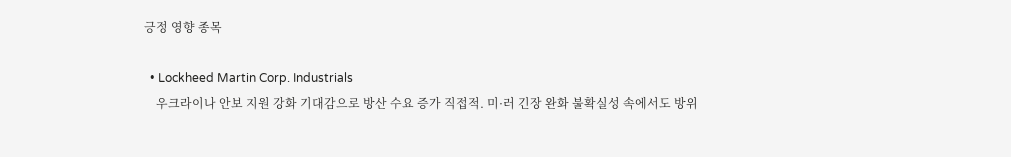긍정 영향 종목

  • Lockheed Martin Corp. Industrials
    우크라이나 안보 지원 강화 기대감으로 방산 수요 증가 직접적. 미·러 긴장 완화 불확실성 속에서도 방위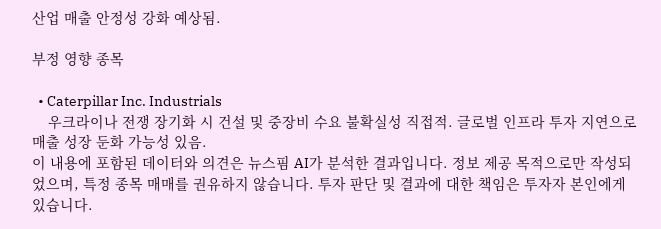산업 매출 안정성 강화 예상됨.

부정 영향 종목

  • Caterpillar Inc. Industrials
    우크라이나 전쟁 장기화 시 건설 및 중장비 수요 불확실성 직접적. 글로벌 인프라 투자 지연으로 매출 성장 둔화 가능성 있음.
이 내용에 포함된 데이터와 의견은 뉴스핌 AI가 분석한 결과입니다. 정보 제공 목적으로만 작성되었으며, 특정 종목 매매를 권유하지 않습니다. 투자 판단 및 결과에 대한 책임은 투자자 본인에게 있습니다.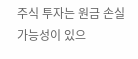주식 투자는 원금 손실 가능성이 있으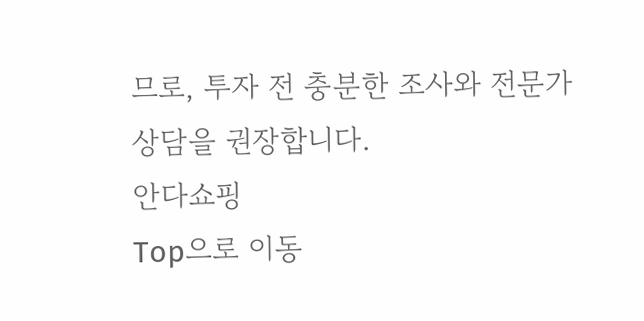므로, 투자 전 충분한 조사와 전문가 상담을 권장합니다.
안다쇼핑
Top으로 이동